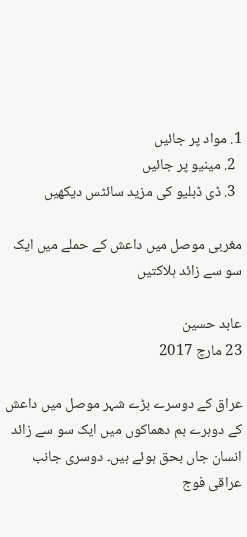1. مواد پر جائیں
  2. مینیو پر جائیں
  3. ڈی ڈبلیو کی مزید سائٹس دیکھیں

مغربی موصل میں داعش کے حملے میں ایک سو سے زائد ہلاکتیں

عابد حسین
23 مارچ 2017

عراق کے دوسرے بڑے شہر موصل میں داعش کے دوہرے بم دھماکوں میں ایک سو سے زائد انسان جاں بحق ہوئے ہیں۔ دوسری جانب عراقی فوج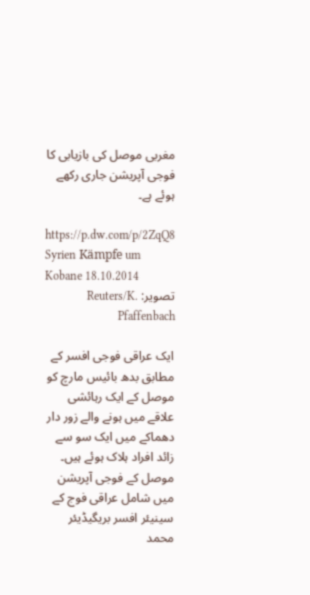مغربی موصل کی بازیابی کا فوجی آپریشن جاری رکھے ہوئے ہے۔

https://p.dw.com/p/2ZqQ8
Syrien Kämpfe um Kobane 18.10.2014
تصویر: Reuters/K. Pfaffenbach

ایک عراقی فوجی افسر کے مطابق بدھ بائیس مارچ کو موصل کے ایک رہائشی علاقے میں ہونے والے زور دار دھماکے میں ایک سو سے زائد افراد ہلاک ہوئے ہیں۔ موصل کے فوجی آپریشن میں شامل عراقی فوج کے سینیئر افسر بریگیڈیئر محمد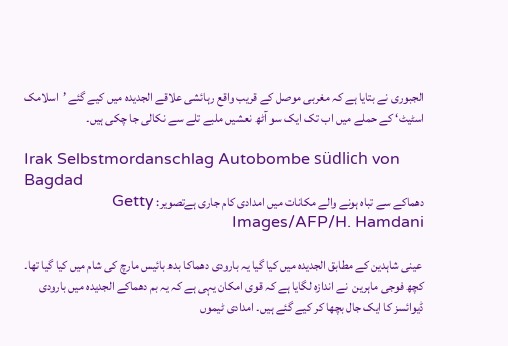الجبوری نے بتایا ہے کہ مغربی موصل کے قریب واقع رہائشی علاقے الجدیدہ میں کیے گئے ’اسلامک اسٹیٹ‘ کے حملے میں اب تک ایک سو آٹھ نعشیں ملبے تلے سے نکالی جا چکی ہیں۔

Irak Selbstmordanschlag Autobombe südlich von Bagdad
دھماکے سے تباہ ہونے والے مکانات میں امدادی کام جاری ہےتصویر: Getty Images/AFP/H. Hamdani

 عینی شاہدین کے مطابق الجدیدہ میں کیا گیا یہ بارودی دھماکا بدھ بائیس مارچ کی شام میں کیا گیا تھا۔ کچھ فوجی ماہرین  نے اندازہ لگایا ہے کہ قوی امکان یہی ہے کہ یہ بم دھماکے الجدیدہ میں بارودی ڈیوائسز کا ایک جال بچھا کر کیے گئے ہیں۔ امدادی ٹیموں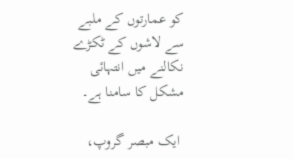کو عمارتوں کے ملبے سے لاشوں کے ٹکڑے نکالنے میں انتہائی مشکل کا سامنا ہے۔

 ایک مبصر گروپ،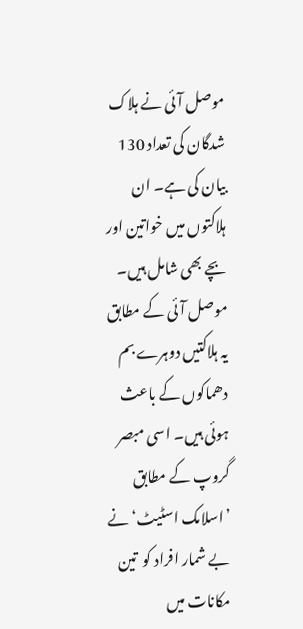موصل آئی نے ہلاک شدگان کی تعداد 130 بیان کی ہے۔ ان ہلاکتوں میں خواتین اور بچے بھی شامل ہیں۔ موصل آئی کے مطابق یہ ہلاکتیں دوہرے بم دھماکوں کے باعث ہوئی ہیں۔ اسی مبصر گروپ کے مطابق ’اسلامک اسٹیٹ‘ نے بے شمار افراد کو  تین مکانات میں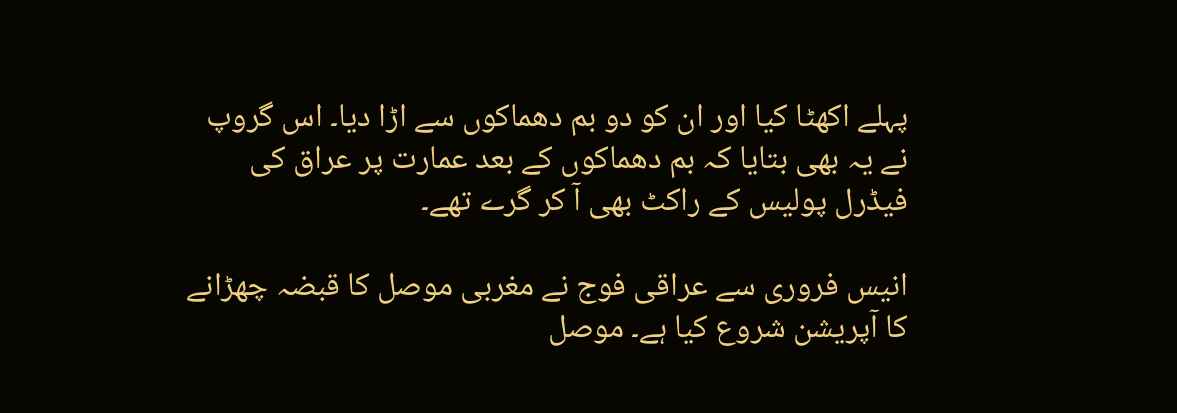پہلے اکھٹا کیا اور ان کو دو بم دھماکوں سے اڑا دیا۔ اس گروپ نے یہ بھی بتایا کہ بم دھماکوں کے بعد عمارت پر عراق کی فیڈرل پولیس کے راکٹ بھی آ کر گرے تھے۔

انیس فروری سے عراقی فوج نے مغربی موصل کا قبضہ چھڑانے کا آپریشن شروع کیا ہے۔ موصل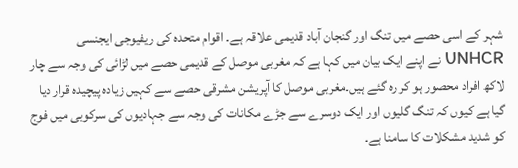شہر کے اسی حصے میں تنگ اور گنجان آباد قدیمی علاقہ ہے۔ اقوام متحدہ کی ریفیوجی ایجنسی UNHCR نے اپنے ایک بیان میں کہا ہے کہ مغربی موصل کے قدیمی حصے میں لڑائی کی وجہ سے چار لاکھ افراد محصور ہو کر رہ گئے ہیں۔مغربی موصل کا آپریشن مشرقی حصے سے کہیں زیادہ پیچیدہ قرار دیا گیا ہے کیوں کہ تنگ گلیوں اور ایک دوسرے سے جڑے مکانات کی وجہ سے جہادیوں کی سرکوبی میں فوج کو شدید مشکلات کا سامنا ہے۔